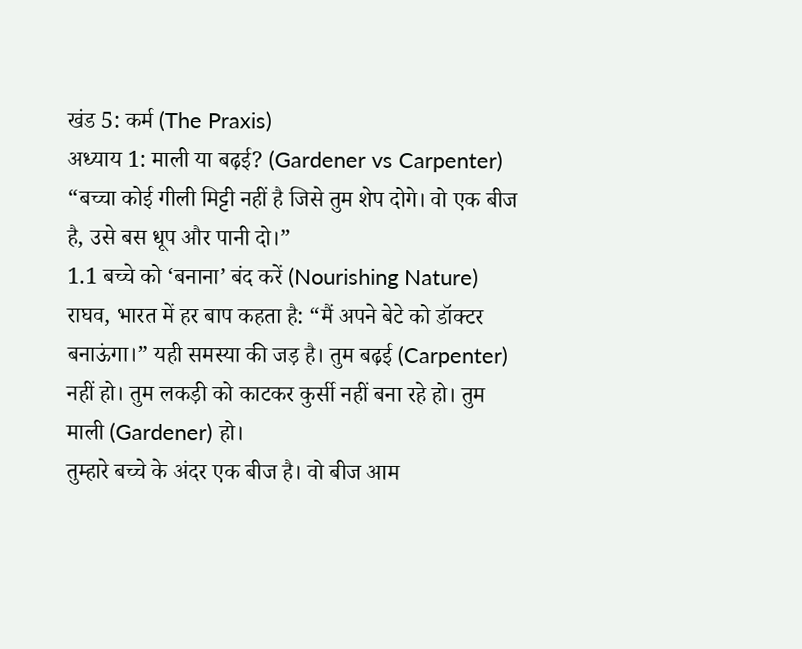खंड 5: कर्म (The Praxis)
अध्याय 1: माली या बढ़ई? (Gardener vs Carpenter)
“बच्चा कोई गीली मिट्टी नहीं है जिसे तुम शेप दोगे। वो एक बीज है, उसे बस धूप और पानी दो।”
1.1 बच्चे को ‘बनाना’ बंद करें (Nourishing Nature)
राघव, भारत में हर बाप कहता है: “मैं अपने बेटे को डॉक्टर बनाऊंगा।” यही समस्या की जड़ है। तुम बढ़ई (Carpenter) नहीं हो। तुम लकड़ी को काटकर कुर्सी नहीं बना रहे हो। तुम माली (Gardener) हो।
तुम्हारे बच्चे के अंदर एक बीज है। वो बीज आम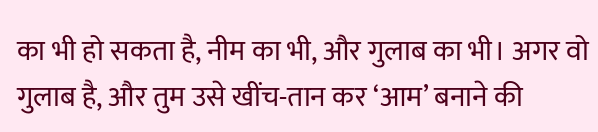का भी हो सकता है, नीम का भी, और गुलाब का भी। अगर वो गुलाब है, और तुम उसे खींच-तान कर ‘आम’ बनाने की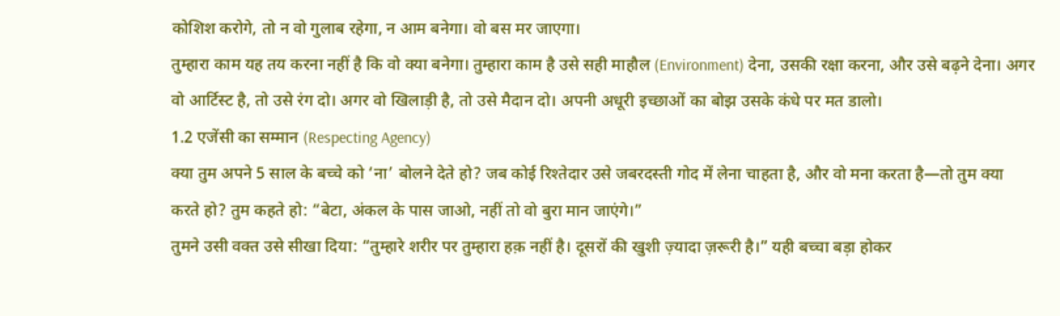कोशिश करोगे, तो न वो गुलाब रहेगा, न आम बनेगा। वो बस मर जाएगा।
तुम्हारा काम यह तय करना नहीं है कि वो क्या बनेगा। तुम्हारा काम है उसे सही माहौल (Environment) देना, उसकी रक्षा करना, और उसे बढ़ने देना। अगर वो आर्टिस्ट है, तो उसे रंग दो। अगर वो खिलाड़ी है, तो उसे मैदान दो। अपनी अधूरी इच्छाओं का बोझ उसके कंधे पर मत डालो।
1.2 एजेंसी का सम्मान (Respecting Agency)
क्या तुम अपने 5 साल के बच्चे को ‘ना’ बोलने देते हो? जब कोई रिश्तेदार उसे जबरदस्ती गोद में लेना चाहता है, और वो मना करता है—तो तुम क्या करते हो? तुम कहते हो: “बेटा, अंकल के पास जाओ, नहीं तो वो बुरा मान जाएंगे।”
तुमने उसी वक्त उसे सीखा दिया: “तुम्हारे शरीर पर तुम्हारा हक़ नहीं है। दूसरों की खुशी ज़्यादा ज़रूरी है।” यही बच्चा बड़ा होकर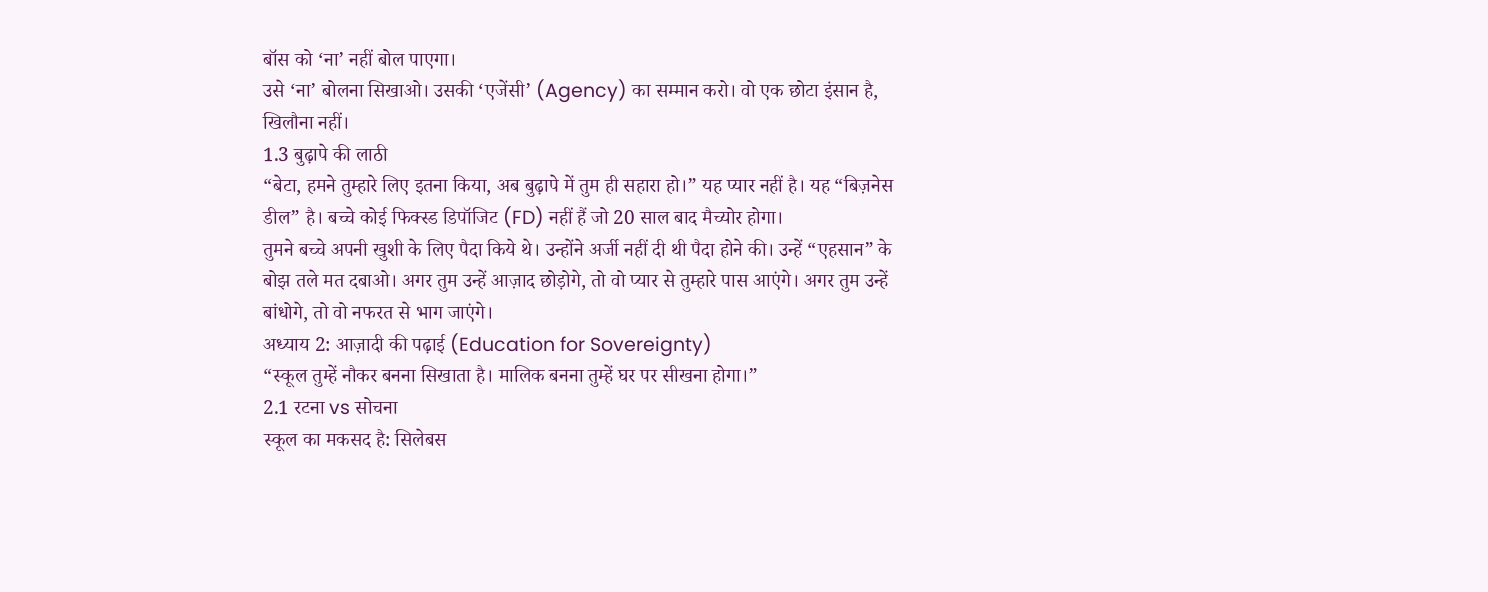बॉस को ‘ना’ नहीं बोल पाएगा।
उसे ‘ना’ बोलना सिखाओ। उसकी ‘एजेंसी’ (Agency) का सम्मान करो। वो एक छोटा इंसान है, खिलौना नहीं।
1.3 बुढ़ापे की लाठी
“बेटा, हमने तुम्हारे लिए इतना किया, अब बुढ़ापे में तुम ही सहारा हो।” यह प्यार नहीं है। यह “बिज़नेस डील” है। बच्चे कोई फिक्स्ड डिपॉजिट (FD) नहीं हैं जो 20 साल बाद मैच्योर होगा।
तुमने बच्चे अपनी खुशी के लिए पैदा किये थे। उन्होंने अर्जी नहीं दी थी पैदा होने की। उन्हें “एहसान” के बोझ तले मत दबाओ। अगर तुम उन्हें आज़ाद छोड़ोगे, तो वो प्यार से तुम्हारे पास आएंगे। अगर तुम उन्हें बांधोगे, तो वो नफरत से भाग जाएंगे।
अध्याय 2: आज़ादी की पढ़ाई (Education for Sovereignty)
“स्कूल तुम्हें नौकर बनना सिखाता है। मालिक बनना तुम्हें घर पर सीखना होगा।”
2.1 रटना vs सोचना
स्कूल का मकसद है: सिलेबस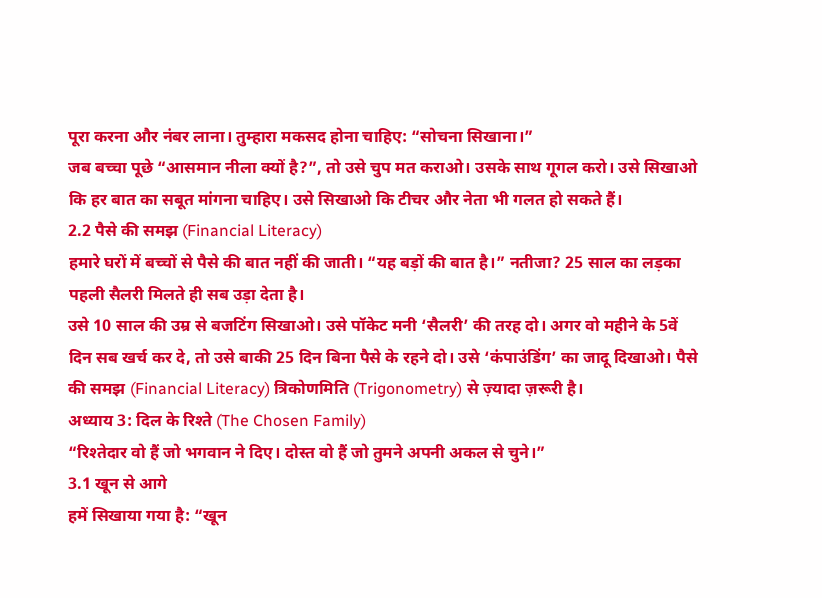पूरा करना और नंबर लाना। तुम्हारा मकसद होना चाहिए: “सोचना सिखाना।”
जब बच्चा पूछे “आसमान नीला क्यों है?”, तो उसे चुप मत कराओ। उसके साथ गूगल करो। उसे सिखाओ कि हर बात का सबूत मांगना चाहिए। उसे सिखाओ कि टीचर और नेता भी गलत हो सकते हैं।
2.2 पैसे की समझ (Financial Literacy)
हमारे घरों में बच्चों से पैसे की बात नहीं की जाती। “यह बड़ों की बात है।” नतीजा? 25 साल का लड़का पहली सैलरी मिलते ही सब उड़ा देता है।
उसे 10 साल की उम्र से बजटिंग सिखाओ। उसे पॉकेट मनी ‘सैलरी’ की तरह दो। अगर वो महीने के 5वें दिन सब खर्च कर दे, तो उसे बाकी 25 दिन बिना पैसे के रहने दो। उसे ‘कंपाउंडिंग’ का जादू दिखाओ। पैसे की समझ (Financial Literacy) त्रिकोणमिति (Trigonometry) से ज़्यादा ज़रूरी है।
अध्याय 3: दिल के रिश्ते (The Chosen Family)
“रिश्तेदार वो हैं जो भगवान ने दिए। दोस्त वो हैं जो तुमने अपनी अकल से चुने।”
3.1 खून से आगे
हमें सिखाया गया है: “खून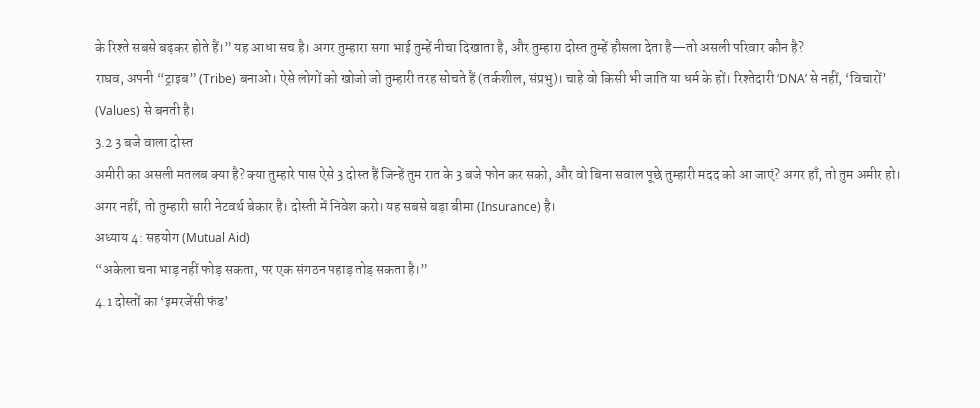के रिश्ते सबसे बढ़कर होते हैं।” यह आधा सच है। अगर तुम्हारा सगा भाई तुम्हें नीचा दिखाता है, और तुम्हारा दोस्त तुम्हें हौसला देता है—तो असली परिवार कौन है?
राघव, अपनी “ट्राइब” (Tribe) बनाओ। ऐसे लोगों को खोजो जो तुम्हारी तरह सोचते हैं (तर्कशील, संप्रभु)। चाहे वो किसी भी जाति या धर्म के हों। रिश्तेदारी ‘DNA’ से नहीं, ‘विचारों’ (Values) से बनती है।
3.2 3 बजे वाला दोस्त
अमीरी का असली मतलब क्या है? क्या तुम्हारे पास ऐसे 3 दोस्त हैं जिन्हें तुम रात के 3 बजे फोन कर सको, और वो बिना सवाल पूछे तुम्हारी मदद को आ जाएं? अगर हाँ, तो तुम अमीर हो। अगर नहीं, तो तुम्हारी सारी नेटवर्थ बेकार है। दोस्ती में निवेश करो। यह सबसे बड़ा बीमा (Insurance) है।
अध्याय 4: सहयोग (Mutual Aid)
“अकेला चना भाड़ नहीं फोड़ सकता, पर एक संगठन पहाड़ तोड़ सकता है।”
4.1 दोस्तों का ‘इमरजेंसी फंड’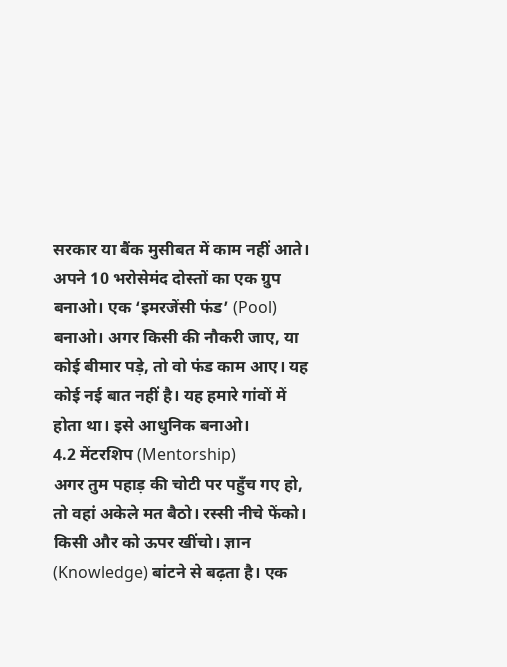सरकार या बैंक मुसीबत में काम नहीं आते। अपने 10 भरोसेमंद दोस्तों का एक ग्रुप बनाओ। एक ‘इमरजेंसी फंड’ (Pool) बनाओ। अगर किसी की नौकरी जाए, या कोई बीमार पड़े, तो वो फंड काम आए। यह कोई नई बात नहीं है। यह हमारे गांवों में होता था। इसे आधुनिक बनाओ।
4.2 मेंटरशिप (Mentorship)
अगर तुम पहाड़ की चोटी पर पहुँच गए हो, तो वहां अकेले मत बैठो। रस्सी नीचे फेंको। किसी और को ऊपर खींचो। ज्ञान (Knowledge) बांटने से बढ़ता है। एक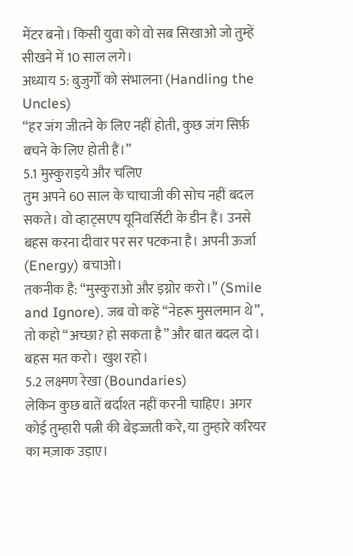मेंटर बनो। किसी युवा को वो सब सिखाओ जो तुम्हें सीखने में 10 साल लगे।
अध्याय 5: बुजुर्गों को संभालना (Handling the Uncles)
“हर जंग जीतने के लिए नहीं होती, कुछ जंग सिर्फ़ बचने के लिए होती हैं।”
5.1 मुस्कुराइये और चलिए
तुम अपने 60 साल के चाचाजी की सोच नहीं बदल सकते। वो व्हाट्सएप यूनिवर्सिटी के डीन हैं। उनसे बहस करना दीवार पर सर पटकना है। अपनी ऊर्जा (Energy) बचाओ।
तकनीक है: “मुस्कुराओ और इग्नोर करो।” (Smile and Ignore). जब वो कहें “नेहरू मुसलमान थे”, तो कहो “अच्छा? हो सकता है” और बात बदल दो। बहस मत करो। खुश रहो।
5.2 लक्ष्मण रेखा (Boundaries)
लेकिन कुछ बातें बर्दाश्त नहीं करनी चाहिए। अगर कोई तुम्हारी पत्नी की बेइज्जती करे, या तुम्हारे करियर का मज़ाक उड़ाए।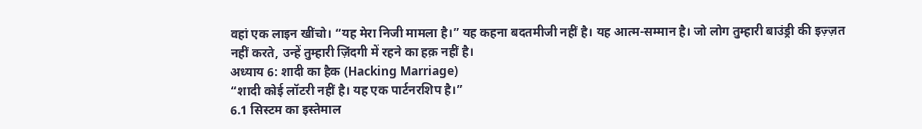वहां एक लाइन खींचो। “यह मेरा निजी मामला है।” यह कहना बदतमीजी नहीं है। यह आत्म-सम्मान है। जो लोग तुम्हारी बाउंड्री की इज़्ज़त नहीं करते, उन्हें तुम्हारी ज़िंदगी में रहने का हक़ नहीं है।
अध्याय 6: शादी का हैक (Hacking Marriage)
“शादी कोई लॉटरी नहीं है। यह एक पार्टनरशिप है।”
6.1 सिस्टम का इस्तेमाल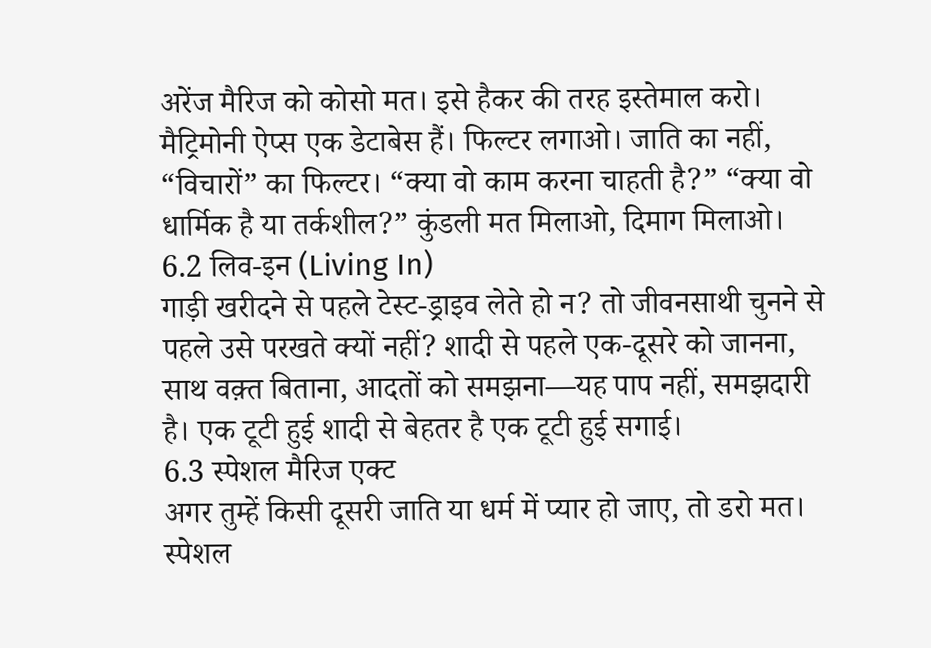अरेंज मैरिज को कोसो मत। इसे हैकर की तरह इस्तेमाल करो। मैट्रिमोनी ऐप्स एक डेटाबेस हैं। फिल्टर लगाओ। जाति का नहीं, “विचारों” का फिल्टर। “क्या वो काम करना चाहती है?” “क्या वो धार्मिक है या तर्कशील?” कुंडली मत मिलाओ, दिमाग मिलाओ।
6.2 लिव-इन (Living In)
गाड़ी खरीदने से पहले टेस्ट-ड्राइव लेते हो न? तो जीवनसाथी चुनने से पहले उसे परखते क्यों नहीं? शादी से पहले एक-दूसरे को जानना, साथ वक़्त बिताना, आदतों को समझना—यह पाप नहीं, समझदारी है। एक टूटी हुई शादी से बेहतर है एक टूटी हुई सगाई।
6.3 स्पेशल मैरिज एक्ट
अगर तुम्हें किसी दूसरी जाति या धर्म में प्यार हो जाए, तो डरो मत। स्पेशल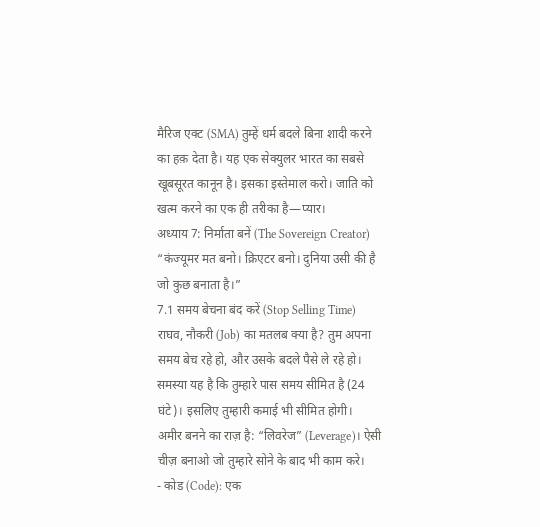मैरिज एक्ट (SMA) तुम्हें धर्म बदले बिना शादी करने का हक़ देता है। यह एक सेक्युलर भारत का सबसे खूबसूरत कानून है। इसका इस्तेमाल करो। जाति को खत्म करने का एक ही तरीका है—प्यार।
अध्याय 7: निर्माता बनें (The Sovereign Creator)
“कंज्यूमर मत बनो। क्रिएटर बनो। दुनिया उसी की है जो कुछ बनाता है।”
7.1 समय बेचना बंद करें (Stop Selling Time)
राघव, नौकरी (Job) का मतलब क्या है? तुम अपना समय बेच रहे हो, और उसके बदले पैसे ले रहे हो। समस्या यह है कि तुम्हारे पास समय सीमित है (24 घंटे)। इसलिए तुम्हारी कमाई भी सीमित होगी।
अमीर बनने का राज़ है: “लिवरेज” (Leverage)। ऐसी चीज़ बनाओ जो तुम्हारे सोने के बाद भी काम करे।
- कोड (Code): एक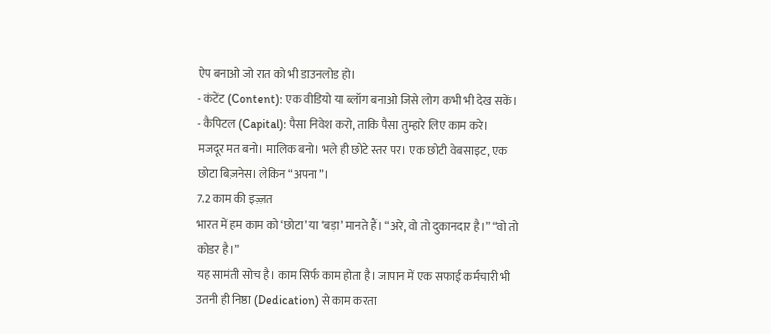ऐप बनाओ जो रात को भी डाउनलोड हो।
- कंटेंट (Content): एक वीडियो या ब्लॉग बनाओ जिसे लोग कभी भी देख सकें।
- कैपिटल (Capital): पैसा निवेश करो, ताकि पैसा तुम्हारे लिए काम करे।
मजदूर मत बनो। मालिक बनो। भले ही छोटे स्तर पर। एक छोटी वेबसाइट, एक छोटा बिज़नेस। लेकिन “अपना”।
7.2 काम की इज़्ज़त
भारत में हम काम को ‘छोटा’ या ‘बड़ा’ मानते हैं। “अरे, वो तो दुकानदार है।” “वो तो कोडर है।”
यह सामंती सोच है। काम सिर्फ काम होता है। जापान में एक सफाई कर्मचारी भी उतनी ही निष्ठा (Dedication) से काम करता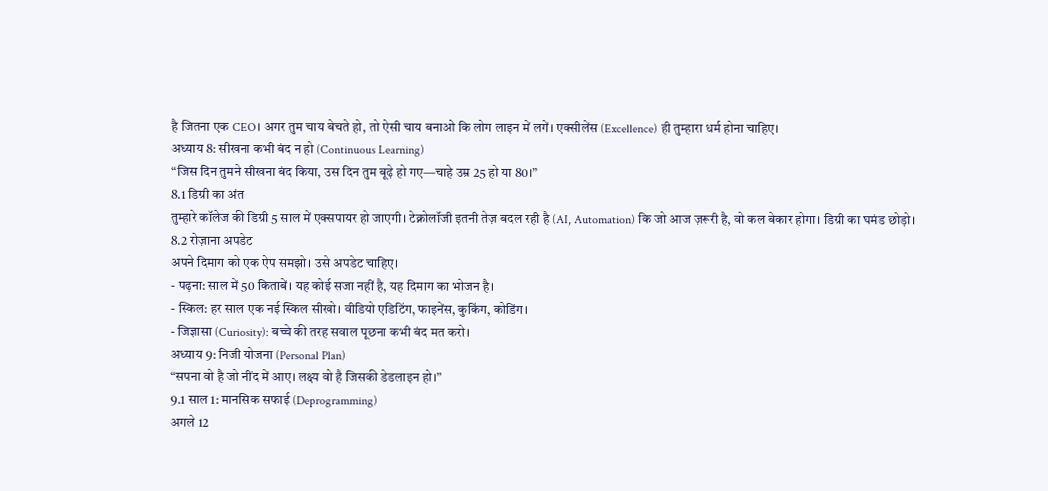है जितना एक CEO। अगर तुम चाय बेचते हो, तो ऐसी चाय बनाओ कि लोग लाइन में लगें। एक्सीलेंस (Excellence) ही तुम्हारा धर्म होना चाहिए।
अध्याय 8: सीखना कभी बंद न हो (Continuous Learning)
“जिस दिन तुमने सीखना बंद किया, उस दिन तुम बूढ़े हो गए—चाहे उम्र 25 हो या 80।”
8.1 डिग्री का अंत
तुम्हारे कॉलेज की डिग्री 5 साल में एक्सपायर हो जाएगी। टेक्नोलॉजी इतनी तेज़ बदल रही है (AI, Automation) कि जो आज ज़रूरी है, वो कल बेकार होगा। डिग्री का घमंड छोड़ो।
8.2 रोज़ाना अपडेट
अपने दिमाग को एक ऐप समझो। उसे अपडेट चाहिए।
- पढ़ना: साल में 50 किताबें। यह कोई सजा नहीं है, यह दिमाग का भोजन है।
- स्किल: हर साल एक नई स्किल सीखो। वीडियो एडिटिंग, फाइनेंस, कुकिंग, कोडिंग।
- जिज्ञासा (Curiosity): बच्चे की तरह सवाल पूछना कभी बंद मत करो।
अध्याय 9: निजी योजना (Personal Plan)
“सपना वो है जो नींद में आए। लक्ष्य वो है जिसकी डेडलाइन हो।”
9.1 साल 1: मानसिक सफाई (Deprogramming)
अगले 12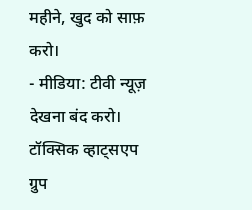महीने, खुद को साफ़ करो।
- मीडिया: टीवी न्यूज़ देखना बंद करो। टॉक्सिक व्हाट्सएप ग्रुप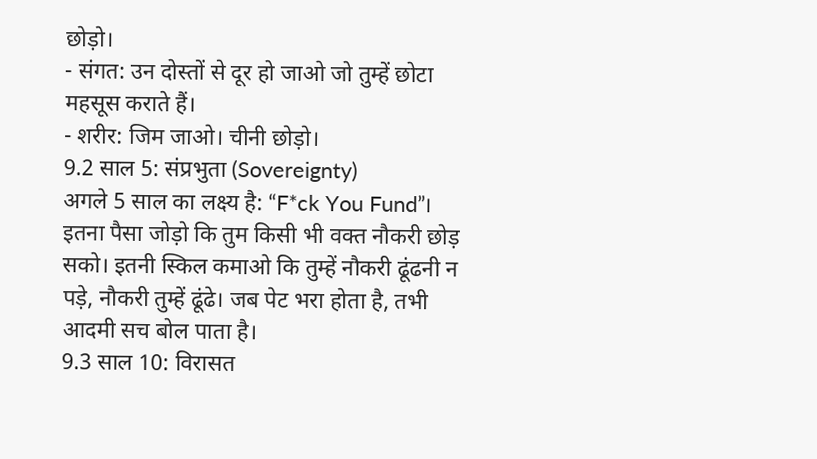छोड़ो।
- संगत: उन दोस्तों से दूर हो जाओ जो तुम्हें छोटा महसूस कराते हैं।
- शरीर: जिम जाओ। चीनी छोड़ो।
9.2 साल 5: संप्रभुता (Sovereignty)
अगले 5 साल का लक्ष्य है: “F*ck You Fund”। इतना पैसा जोड़ो कि तुम किसी भी वक्त नौकरी छोड़ सको। इतनी स्किल कमाओ कि तुम्हें नौकरी ढूंढनी न पड़े, नौकरी तुम्हें ढूंढे। जब पेट भरा होता है, तभी आदमी सच बोल पाता है।
9.3 साल 10: विरासत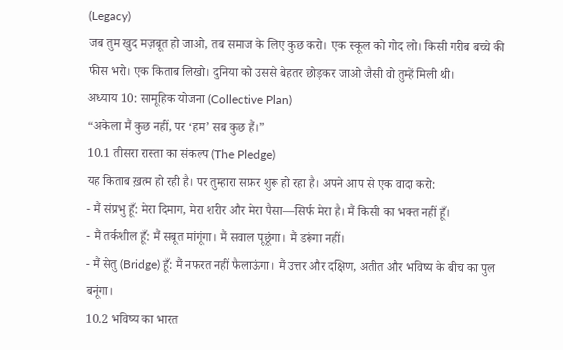(Legacy)
जब तुम खुद मज़बूत हो जाओ, तब समाज के लिए कुछ करो। एक स्कूल को गोद लो। किसी गरीब बच्चे की फीस भरो। एक किताब लिखो। दुनिया को उससे बेहतर छोड़कर जाओ जैसी वो तुम्हें मिली थी।
अध्याय 10: सामूहिक योजना (Collective Plan)
“अकेला मैं कुछ नहीं, पर ‘हम’ सब कुछ हैं।”
10.1 तीसरा रास्ता का संकल्प (The Pledge)
यह किताब ख़त्म हो रही है। पर तुम्हारा सफ़र शुरू हो रहा है। अपने आप से एक वादा करो:
- मैं संप्रभु हूँ: मेरा दिमाग, मेरा शरीर और मेरा पैसा—सिर्फ मेरा है। मैं किसी का भक्त नहीं हूँ।
- मैं तर्कशील हूँ: मैं सबूत मांगूंगा। मैं सवाल पूछूंगा। मैं डरूंगा नहीं।
- मैं सेतु (Bridge) हूँ: मैं नफरत नहीं फैलाऊंगा। मैं उत्तर और दक्षिण, अतीत और भविष्य के बीच का पुल बनूंगा।
10.2 भविष्य का भारत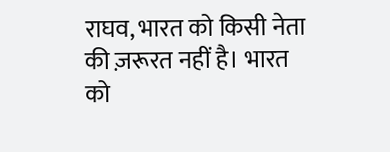राघव, भारत को किसी नेता की ज़रूरत नहीं है। भारत को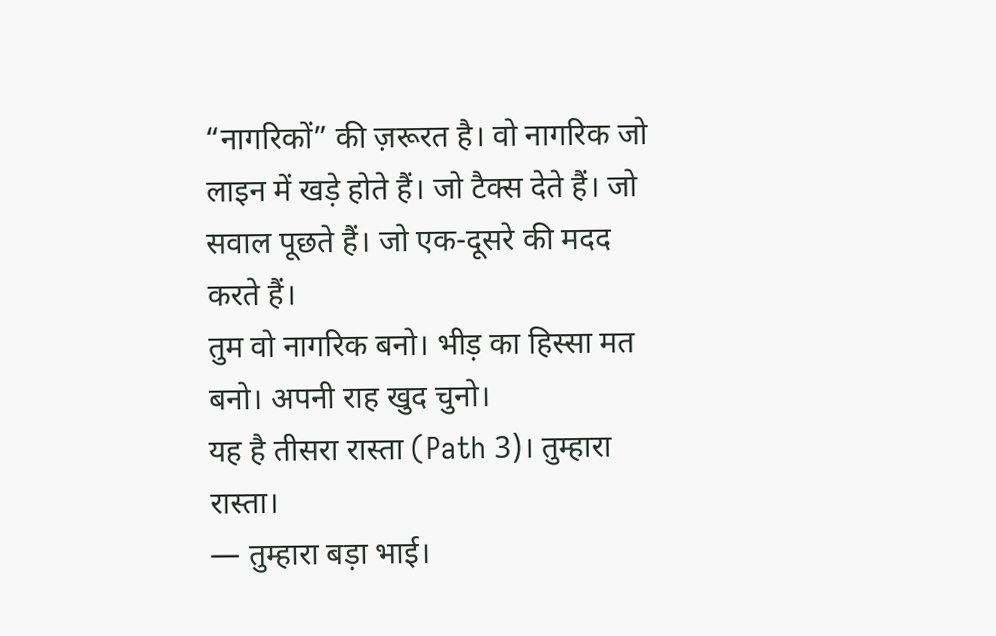“नागरिकों” की ज़रूरत है। वो नागरिक जो लाइन में खड़े होते हैं। जो टैक्स देते हैं। जो सवाल पूछते हैं। जो एक-दूसरे की मदद करते हैं।
तुम वो नागरिक बनो। भीड़ का हिस्सा मत बनो। अपनी राह खुद चुनो।
यह है तीसरा रास्ता (Path 3)। तुम्हारा रास्ता।
— तुम्हारा बड़ा भाई।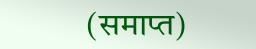(समाप्त)